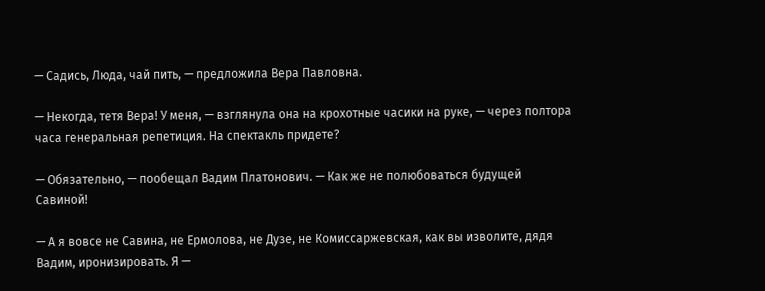— Садись, Люда, чай пить, — предложила Вера Павловна.

— Некогда, тетя Вера! У меня, — взглянула она на крохотные часики на руке, — через полтора часа генеральная репетиция. На спектакль придете?

— Обязательно, — пообещал Вадим Платонович. — Как же не полюбоваться будущей Савиной!

— А я вовсе не Савина, не Ермолова, не Дузе, не Комиссаржевская, как вы изволите, дядя Вадим, иронизировать. Я —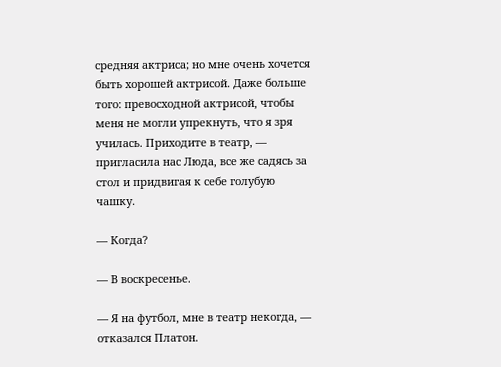средняя актриса; но мне очень хочется быть хорошей актрисой. Даже больше того: превосходной актрисой, чтобы меня не могли упрекнуть, что я зря училась. Приходите в театр, — пригласила нас Люда, все же садясь за стол и придвигая к себе голубую чашку.

— Когда?

— В воскресенье.

— Я на футбол, мне в театр некогда, — отказался Платон.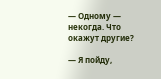— Одному — некогда. Что окажут другие?

— Я пойду,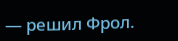— решил Фрол.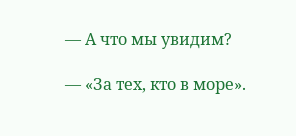— А что мы увидим?

— «За тех, кто в море».